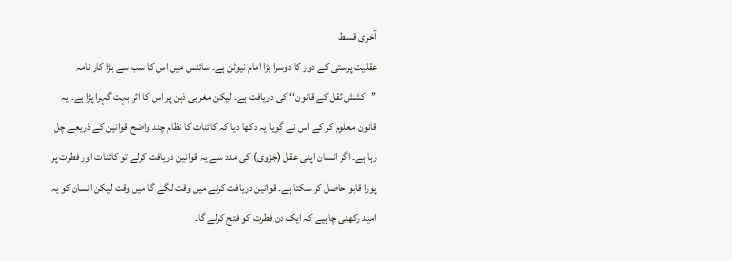آخری قسط
عقلیت پرستی کے دور کا دوسرا بڑا امام نیوٹن ہے۔ سائنس میں اس کا سب سے بڑا کار نامہ ’’کشش ثقل کے قانون‘‘ کی دریافت ہے۔ لیکن مغربی ذہن پر اس کا اثر بہت گہرا پڑا ہے۔ یہ قانون معلوم کر کے اس نے گویا یہ دکھا دیا کہ کائنات کا نظام چند واضح قوانین کے ذریعے چل رہا ہے۔ اگر انسان اپنی عقل (جزوی) کی مدد سے یہ قوانین دریافت کرلے تو کائنات اور فطرت پر پورا قابو حاصل کر سکتا ہے۔ قوانین دریافت کرنے میں وقت لگے گا میں وقت لیکن انسان کو یہ امید رکھنی چاہیے کہ ایک دن فطرت کو فتح کرلے گا۔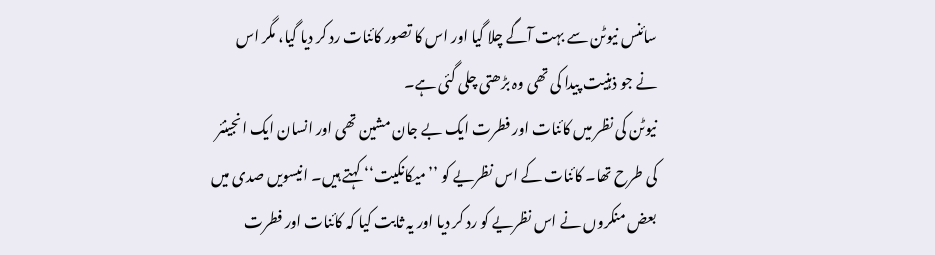سائنس نیوٹن سے بہت آگے چلا گیا اور اس کا تصور کائنات رد کر دیا گیا، مگر اس نے جو ذہنیت پیدا کی تھی وہ بڑھتی چلی گئی ہے۔
نیوٹن کی نظر میں کائنات اور فطرت ایک بے جان مشین تھی اور انسان ایک انجینئر کی طرح تھا۔ کائنات کے اس نظریے کو ’’میکانکیت‘‘ کہتے ہیں۔ انیسویں صدی میں بعض منکروں نے اس نظریے کو رد کر دیا اور یہ ثابت کیا کہ کائنات اور فطرت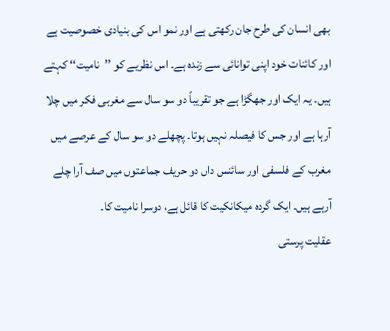بھی انسان کی طرح جان رکھتی ہے اور نمو اس کی بنیادی خصوصیت ہے اور کائنات خود اپنی توانائی سے زندہ ہے۔ اس نظریے کو ’’نامیت‘‘ کہتے ہیں۔ یہ ایک اور جھگڑا ہے جو تقریباً دو سو سال سے مغربی فکر میں چلا آرہا ہے اور جس کا فیصلہ نہیں ہوتا۔ پچھلے دو سو سال کے عرصے میں مغرب کے فلسفی اور سائنس داں دو حریف جماعتوں میں صف آرا چلے آرہے ہیں۔ ایک گردہ میکانکیت کا قائل ہے، دوسرا نامیت کا۔
عقلیت پرستی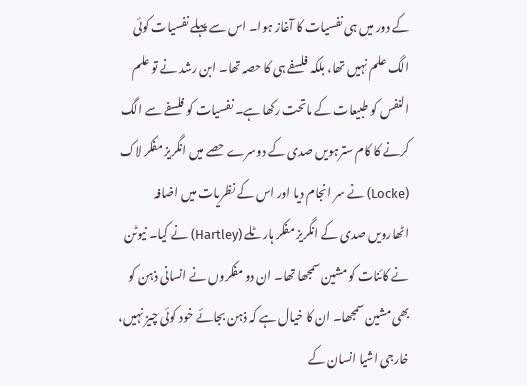کے دور میں ہی نفسیات کا آغاز ہوا۔ اس سے پہلے نفسیات کوئی الگ علم نہیں تھا، بلکہ فلسفے ہی کا حصہ تھا۔ ابن رشد نے تو علم النفس کو طبیعات کے ماتحت رکھا ہے۔ نفسیات کو فلسفے سے الگ کرنے کا کام سترہویں صدی کے دوسرے حصے میں انگریز مفکر لاک (Locke) نے سر انجام دیا اور اس کے نظریات میں اضافہ اٹھارویں صدی کے انگریز مفکر ہارٹلے (Hartley) نے کیا۔ نیوٹن نے کائنات کو مشین سمجھا تھا۔ ان دو مفکروں نے انسانی ذہن کو بھی مشین سمجھا۔ ان کا خیال ہے کہ ذہن بجائے خود کوئی چیز نہیں، خارجی اشیا انسان کے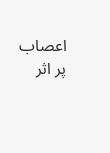اعصاب پر اثر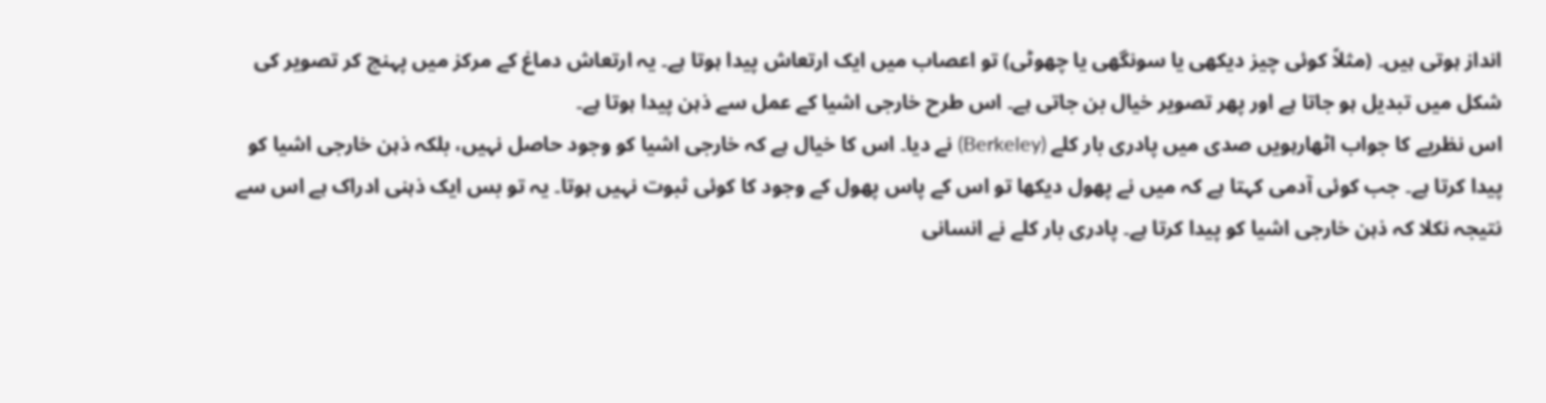انداز ہوتی ہیں۔ (مثلاً کوئی چیز دیکھی یا سونگھی یا چھوٹی) تو اعصاب میں ایک ارتعاش پیدا ہوتا ہے۔ یہ ارتعاش دماغ کے مرکز میں پہنچ کر تصویر کی شکل میں تبدیل ہو جاتا ہے اور پھر تصویر خیال بن جاتی ہے۔ اس طرح خارجی اشیا کے عمل سے ذہن پیدا ہوتا ہے۔
اس نظریے کا جواب اٹھارہویں صدی میں پادری بار کلے (Berkeley) نے دیا۔ اس کا خیال ہے کہ خارجی اشیا کو وجود حاصل نہیں، بلکہ ذہن خارجی اشیا کو پیدا کرتا ہے۔ جب کوئی آدمی کہتا ہے کہ میں نے پھول دیکھا تو اس کے پاس پھول کے وجود کا کوئی ثبوت نہیں ہوتا۔ یہ تو بس ایک ذہنی ادراک ہے اس سے نتیجہ نکلا کہ ذہن خارجی اشیا کو پیدا کرتا ہے۔ پادری بار کلے نے انسانی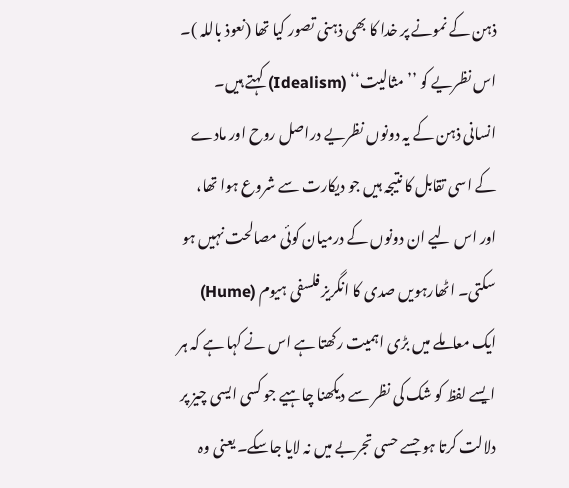ذہن کے نمونے پر خدا کا بھی ذہنی تصور کیا تھا (نعوذ باللہ )۔ اس نظریے کو ’’مثالیت‘‘ (Idealism) کہتے ہیں۔
انسانی ذہن کے یہ دونوں نظریے دراصل روح اور مادے کے اسی تقابل کا نتیجہ ہیں جو دیکارت سے شروع ہوا تھا، اور اس لیے ان دونوں کے درمیان کوئی مصالحت نہیں ہو سکتی۔ اٹھارہویں صدی کا انگریز فلسفی ہیوم (Hume) ایک معاملے میں بڑی اہمیت رکھتا ہے اس نے کہا ہے کہ ہر ایسے لفظ کو شک کی نظر سے دیکھنا چاہیے جو کسی ایسی چیز پر دلالت کرتا ہو جسے حسی تجربے میں نہ لایا جاسکے۔ یعنی وہ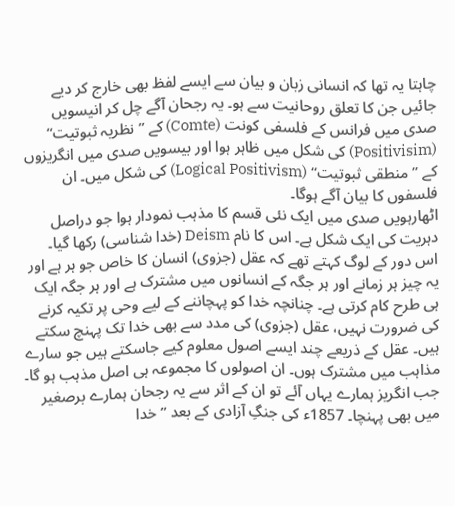چاہتا یہ تھا کہ انسانی زبان و بیان سے ایسے لفظ بھی خارج کر دیے جائیں جن کا تعلق روحانیت سے ہو۔ یہ رجحان آگے چل کر انیسویں صدی میں فرانس کے فلسفی کونت (Comte) کے ’’نظریہ ثبوتیت‘‘ (Positivisim) کی شکل میں ظاہر ہوا اور بیسویں صدی میں انگریزوں کے ’’منطقی ثبوتیت‘‘ (Logical Positivism) کی شکل میں۔ ان فلسفوں کا بیان آگے ہوگا۔
اٹھارہویں صدی میں ایک نئی قسم کا مذہب نمودار ہوا جو دراصل دہریت کی ایک شکل ہے۔ اس کا نام Deism (خدا شناسی) رکھا گیا۔ اس دور کے لوگ کہتے تھے کہ عقل (جزوی) انسان کا خاص جو ہر ہے اور یہ چیز ہر زمانے اور ہر جگہ کے انسانوں میں مشترک ہے اور ہر جگہ ایک ہی طرح کام کرتی ہے۔ چنانچہ خدا کو پہچاننے کے لیے وحی پر تکیہ کرنے کی ضرورت نہیں، عقل (جزوی) کی مدد سے بھی خدا تک پہنچ سکتے ہیں۔ عقل کے ذریعے چند ایسے اصول معلوم کیے جاسکتے ہیں جو سارے مذاہب میں مشترک ہوں۔ ان اصولوں کا مجموعہ ہی اصل مذہب ہو گا۔
جب انگریز ہمارے یہاں آئے تو ان کے اثر سے یہ رجحان ہمارے برصغیر میں بھی پہنچا۔ 1857ء کی جنگِ آزادی کے بعد ’’خدا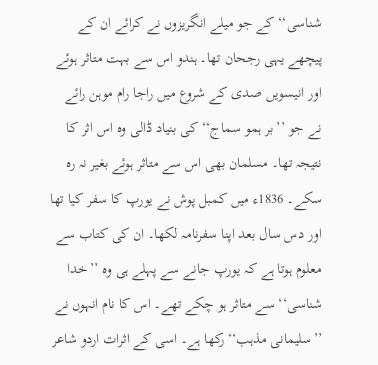شناسی‘‘ کے جو میلے انگریزوں نے کرائے ان کے پیچھے یہی رجحان تھا۔ ہندو اس سے بہت متاثر ہوئے اور انیسویں صدی کے شروع میں راجا رام موہن رائے نے جو ’’بر ہمو سماج‘‘ کی بنیاد ڈالی وہ اس اثر کا نتیجہ تھا۔ مسلمان بھی اس سے متاثر ہوئے بغیر نہ رہ سکے۔ 1836ء میں کمبل پوش نے یورپ کا سفر کیا تھا اور دس سال بعد اپنا سفرنامہ لکھا۔ ان کی کتاب سے معلوم ہوتا ہے کہ یورپ جانے سے پہلے ہی وہ ’’خدا شناسی‘‘ سے متاثر ہو چکے تھے۔ اس کا نام انہوں نے ’’سلیمانی مذہب‘‘ رکھا ہے۔ اسی کے اثرات اردو شاعر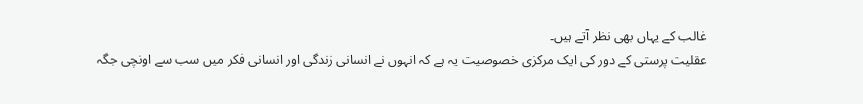غالب کے یہاں بھی نظر آتے ہیں۔
عقلیت پرستی کے دور کی ایک مرکزی خصوصیت یہ ہے کہ انہوں نے انسانی زندگی اور انسانی فکر میں سب سے اونچی جگہ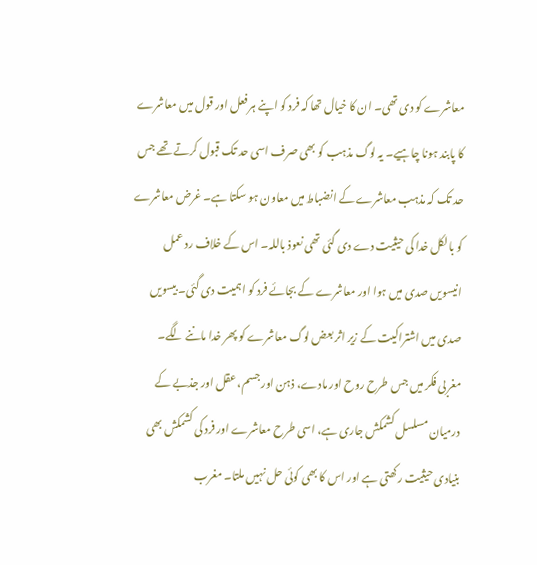معاشرے کو دی تھی۔ ان کا خیال تھا کہ فرد کو اپنے ہر فعل اور قول میں معاشرے کا پابند ہونا چاہیے۔ یہ لوگ مذہب کو بھی صرف اسی حد تک قبول کرتے تھے جس حد تک کہ مذہب معاشرے کے انضباط میں معاون ہو سکتا ہے۔ غرض معاشرے کو بالکل خدا کی حیثیت دے دی گئی تھی نعوذ باللہ۔ اس کے خلاف رد عمل انیسویں صدی میں ہوا اور معاشرے کے بجائے فرد کو اہمیت دی گئی۔ بیسویں صدی میں اشتراکیت کے زیر اثر بعض لوگ معاشرے کو پھر خدا ماننے لگے۔
مغربی فکر میں جس طرح روح اور مادے، ذہن اور جسم، عقل اور جذبے کے درمیان مسلسل کشمکش جاری ہے، اسی طرح معاشرے اور فرد کی کشمکش بھی بنیادی حیثیت رکھتی ہے اور اس کا بھی کوئی حل نہیں ملتا۔ مغرب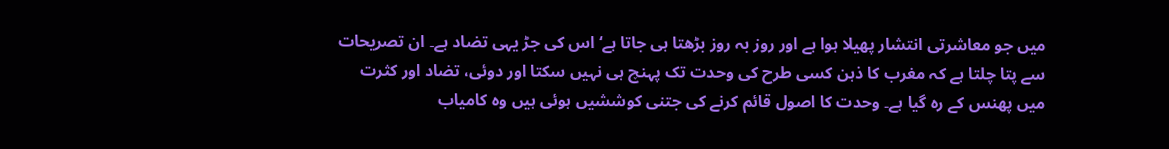میں جو معاشرتی انتشار پھیلا ہوا ہے اور روز بہ روز بڑھتا ہی جاتا ہے‘ اس کی جڑ یہی تضاد ہے۔ ان تصریحات سے پتا چلتا ہے کہ مغرب کا ذہن کسی طرح کی وحدت تک پہنچ ہی نہیں سکتا اور دوئی، تضاد اور کثرت میں پھنس کے رہ گیا ہے۔ وحدت کا اصول قائم کرنے کی جتنی کوششیں ہوئی ہیں وہ کامیاب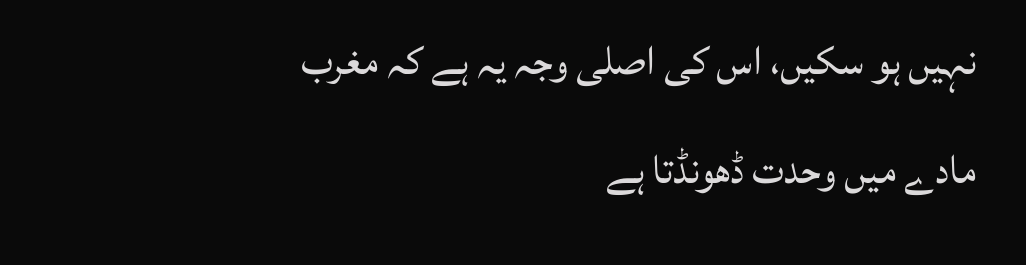نہیں ہو سکیں، اس کی اصلی وجہ یہ ہے کہ مغرب مادے میں وحدت ڈھونڈتا ہے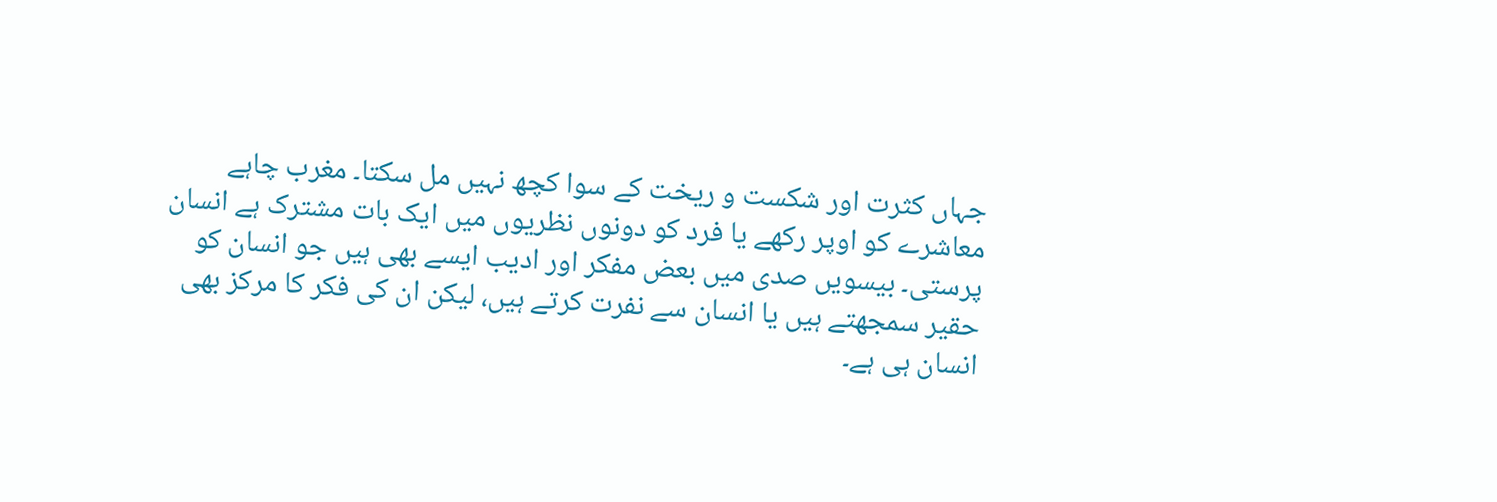جہاں کثرت اور شکست و ریخت کے سوا کچھ نہیں مل سکتا۔ مغرب چاہے معاشرے کو اوپر رکھے یا فرد کو دونوں نظریوں میں ایک بات مشترک ہے انسان پرستی۔ بیسویں صدی میں بعض مفکر اور ادیب ایسے بھی ہیں جو انسان کو حقیر سمجھتے ہیں یا انسان سے نفرت کرتے ہیں، لیکن ان کی فکر کا مرکز بھی انسان ہی ہے۔